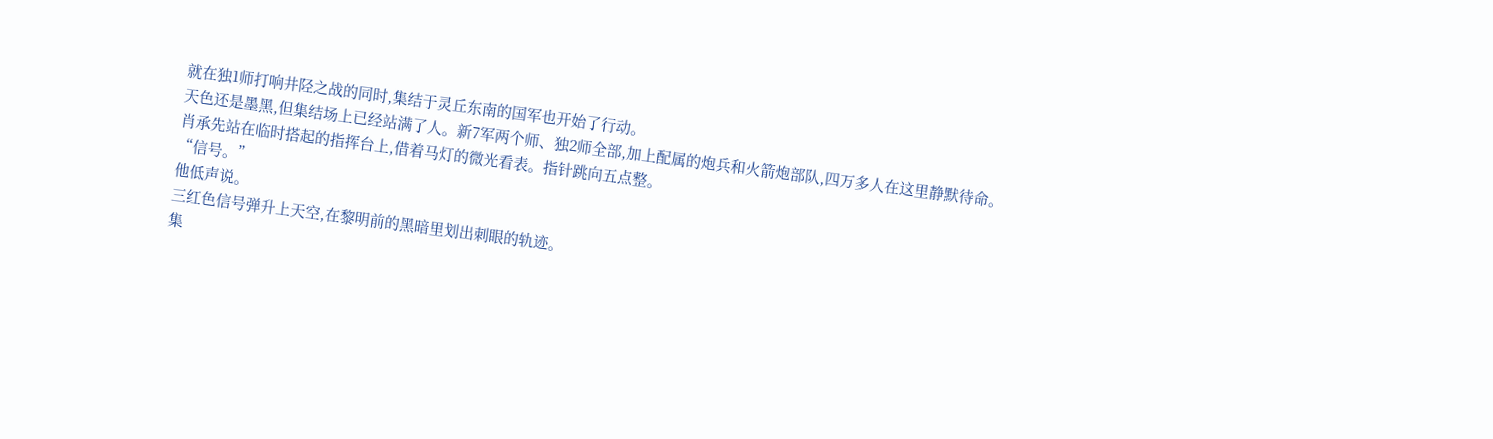就在独1师打响井陉之战的同时,集结于灵丘东南的国军也开始了行动。
天色还是墨黑,但集结场上已经站满了人。新7军两个师、独2师全部,加上配属的炮兵和火箭炮部队,四万多人在这里静默待命。
肖承先站在临时搭起的指挥台上,借着马灯的微光看表。指针跳向五点整。
“信号。”
他低声说。
三红色信号弹升上天空,在黎明前的黑暗里划出刺眼的轨迹。
集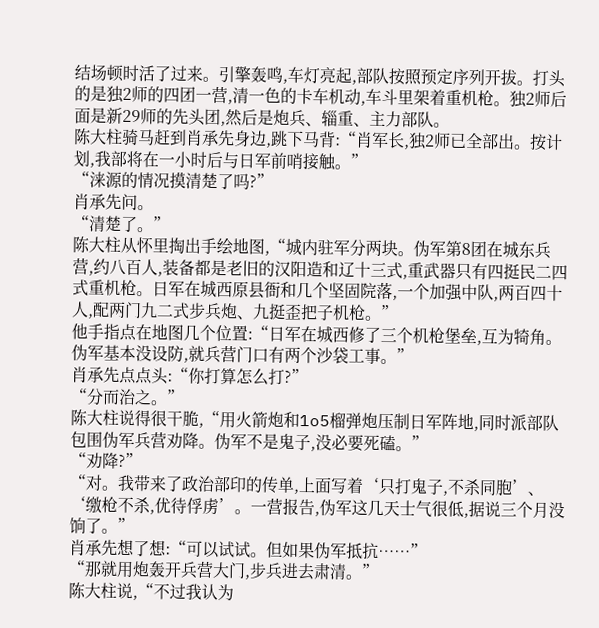结场顿时活了过来。引擎轰鸣,车灯亮起,部队按照预定序列开拔。打头的是独2师的四团一营,清一色的卡车机动,车斗里架着重机枪。独2师后面是新29师的先头团,然后是炮兵、辎重、主力部队。
陈大柱骑马赶到肖承先身边,跳下马背:“肖军长,独2师已全部出。按计划,我部将在一小时后与日军前哨接触。”
“涞源的情况摸清楚了吗?”
肖承先问。
“清楚了。”
陈大柱从怀里掏出手绘地图,“城内驻军分两块。伪军第8团在城东兵营,约八百人,装备都是老旧的汉阳造和辽十三式,重武器只有四挺民二四式重机枪。日军在城西原县衙和几个坚固院落,一个加强中队,两百四十人,配两门九二式步兵炮、九挺歪把子机枪。”
他手指点在地图几个位置:“日军在城西修了三个机枪堡垒,互为犄角。伪军基本没设防,就兵营门口有两个沙袋工事。”
肖承先点点头:“你打算怎么打?”
“分而治之。”
陈大柱说得很干脆,“用火箭炮和1o5榴弹炮压制日军阵地,同时派部队包围伪军兵营劝降。伪军不是鬼子,没必要死磕。”
“劝降?”
“对。我带来了政治部印的传单,上面写着‘只打鬼子,不杀同胞’、‘缴枪不杀,优待俘虏’。一营报告,伪军这几天士气很低,据说三个月没饷了。”
肖承先想了想:“可以试试。但如果伪军抵抗……”
“那就用炮轰开兵营大门,步兵进去肃清。”
陈大柱说,“不过我认为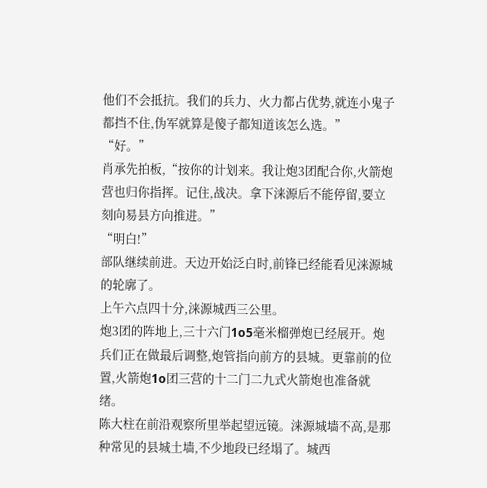他们不会抵抗。我们的兵力、火力都占优势,就连小鬼子都挡不住,伪军就算是傻子都知道该怎么选。”
“好。”
肖承先拍板,“按你的计划来。我让炮3团配合你,火箭炮营也归你指挥。记住,战决。拿下涞源后不能停留,要立刻向易县方向推进。”
“明白!”
部队继续前进。天边开始泛白时,前锋已经能看见涞源城的轮廓了。
上午六点四十分,涞源城西三公里。
炮3团的阵地上,三十六门1o5毫米榴弹炮已经展开。炮兵们正在做最后调整,炮管指向前方的县城。更靠前的位置,火箭炮1o团三营的十二门二九式火箭炮也准备就绪。
陈大柱在前沿观察所里举起望远镜。涞源城墙不高,是那种常见的县城土墙,不少地段已经塌了。城西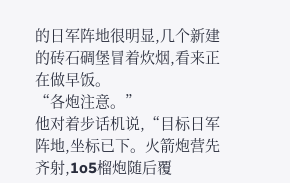的日军阵地很明显,几个新建的砖石碉堡冒着炊烟,看来正在做早饭。
“各炮注意。”
他对着步话机说,“目标日军阵地,坐标已下。火箭炮营先齐射,1o5榴炮随后覆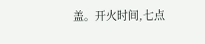盖。开火时间,七点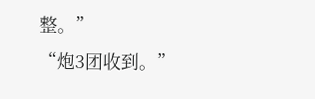整。”
“炮3团收到。”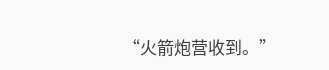“火箭炮营收到。”